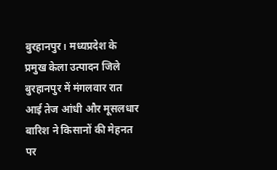बुरहानपुर। मध्यप्रदेश के प्रमुख केला उत्पादन जिले बुरहानपुर में मंगलवार रात आई तेज आंधी और मूसलधार बारिश ने किसानों की मेहनत पर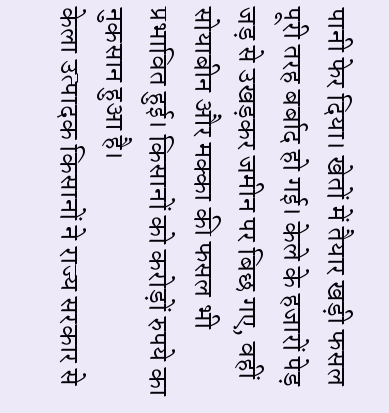पानी फेर दिया। खेतों में तैयार खड़ी फसल पूरी तरह बर्बाद हो गई। केले के हजारों पेड़ जड़ से उखड़कर जमीन पर बिछ गए, वहीं सोयाबीन और मक्का की फसल भी प्रभावित हुई। किसानों को करोड़ों रुपये का नुकसान हुआ है।
केला उत्पादक किसानों ने राज्य सरकार से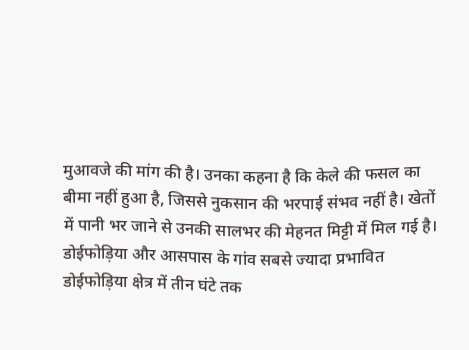मुआवजे की मांग की है। उनका कहना है कि केले की फसल का बीमा नहीं हुआ है, जिससे नुकसान की भरपाई संभव नहीं है। खेतों में पानी भर जाने से उनकी सालभर की मेहनत मिट्टी में मिल गई है।
डोईफोड़िया और आसपास के गांव सबसे ज्यादा प्रभावित
डोईफोड़िया क्षेत्र में तीन घंटे तक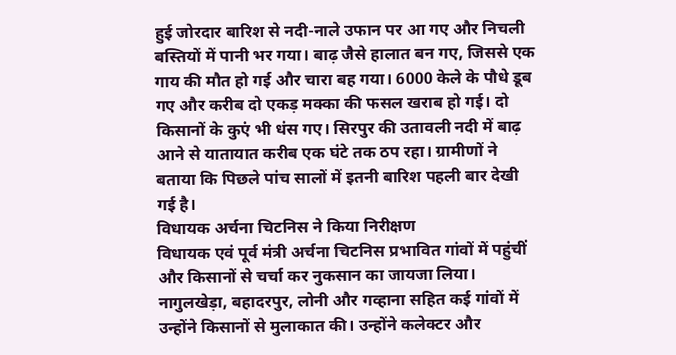हुई जोरदार बारिश से नदी-नाले उफान पर आ गए और निचली बस्तियों में पानी भर गया। बाढ़ जैसे हालात बन गए, जिससे एक गाय की मौत हो गई और चारा बह गया। 6000 केले के पौधे डूब गए और करीब दो एकड़ मक्का की फसल खराब हो गई। दो किसानों के कुएं भी धंस गए। सिरपुर की उतावली नदी में बाढ़ आने से यातायात करीब एक घंटे तक ठप रहा। ग्रामीणों ने बताया कि पिछले पांच सालों में इतनी बारिश पहली बार देखी गई है।
विधायक अर्चना चिटनिस ने किया निरीक्षण
विधायक एवं पूर्व मंत्री अर्चना चिटनिस प्रभावित गांवों में पहुंचीं और किसानों से चर्चा कर नुकसान का जायजा लिया। नागुलखेड़ा, बहादरपुर, लोनी और गव्हाना सहित कई गांवों में उन्होंने किसानों से मुलाकात की। उन्होंने कलेक्टर और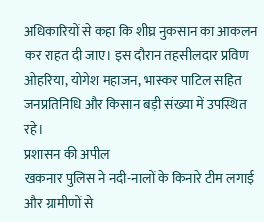अधिकारियों से कहा कि शीघ्र नुकसान का आकलन कर राहत दी जाए। इस दौरान तहसीलदार प्रविण ओहरिया, योगेश महाजन, भास्कर पाटिल सहित जनप्रतिनिधि और किसान बड़ी संख्या में उपस्थित रहे।
प्रशासन की अपील
खकनार पुलिस ने नदी-नालों के किनारे टीम लगाई और ग्रामीणों से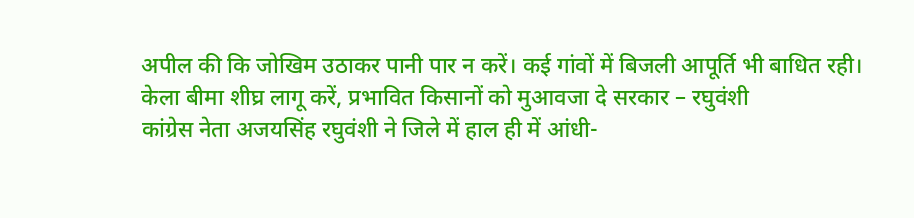अपील की कि जोखिम उठाकर पानी पार न करें। कई गांवों में बिजली आपूर्ति भी बाधित रही।
केला बीमा शीघ्र लागू करें, प्रभावित किसानों को मुआवजा दे सरकार – रघुवंशी
कांग्रेस नेता अजयसिंह रघुवंशी ने जिले में हाल ही में आंधी-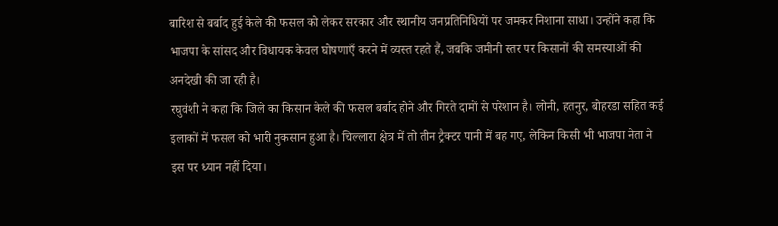बारिश से बर्बाद हुई केले की फसल को लेकर सरकार और स्थानीय जनप्रतिनिधियों पर जमकर निशाना साधा। उन्होंने कहा कि भाजपा के सांसद और विधायक केवल घोषणाएँ करने में व्यस्त रहते हैं, जबकि जमीनी स्तर पर किसानों की समस्याओं की अनदेखी की जा रही है।
रघुवंशी ने कहा कि जिले का किसान केले की फसल बर्बाद होने और गिरते दामों से परेशान है। लोनी, हतनुर, बोहरडा सहित कई इलाकों में फसल को भारी नुकसान हुआ है। चिल्लारा क्षेत्र में तो तीन ट्रैक्टर पानी में बह गए, लेकिन किसी भी भाजपा नेता ने इस पर ध्यान नहीं दिया।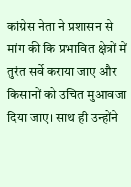कांग्रेस नेता ने प्रशासन से मांग की कि प्रभावित क्षेत्रों में तुरंत सर्वे कराया जाए और किसानों को उचित मुआवजा दिया जाए। साथ ही उन्होंने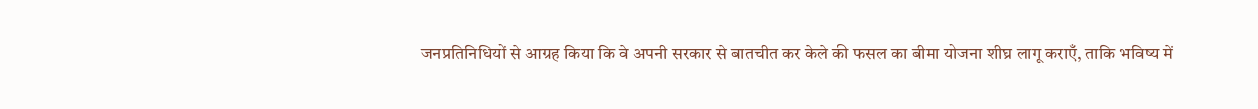जनप्रतिनिधियों से आग्रह किया कि वे अपनी सरकार से बातचीत कर केले की फसल का बीमा योजना शीघ्र लागू कराएँ, ताकि भविष्य में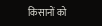किसानों को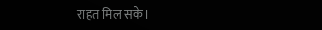राहत मिल सके।